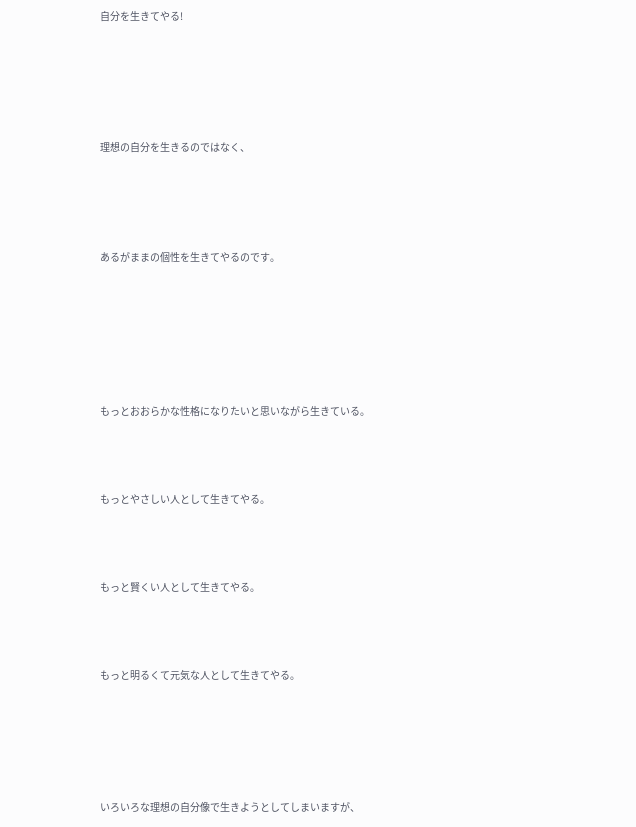自分を生きてやる!





理想の自分を生きるのではなく、




あるがままの個性を生きてやるのです。






もっとおおらかな性格になりたいと思いながら生きている。



もっとやさしい人として生きてやる。



もっと賢くい人として生きてやる。



もっと明るくて元気な人として生きてやる。





いろいろな理想の自分像で生きようとしてしまいますが、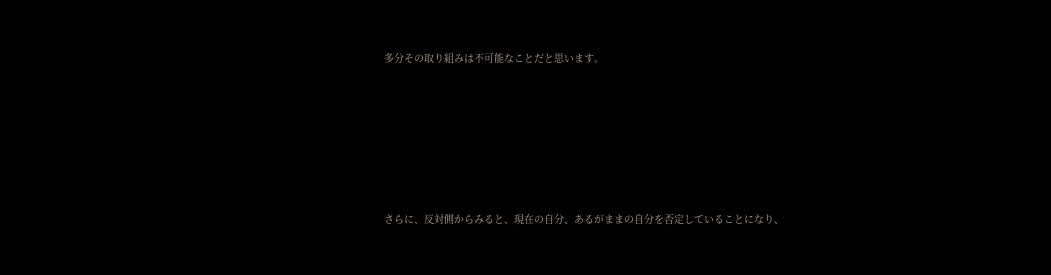多分その取り組みは不可能なことだと思います。






さらに、反対側からみると、現在の自分、あるがままの自分を否定していることになり、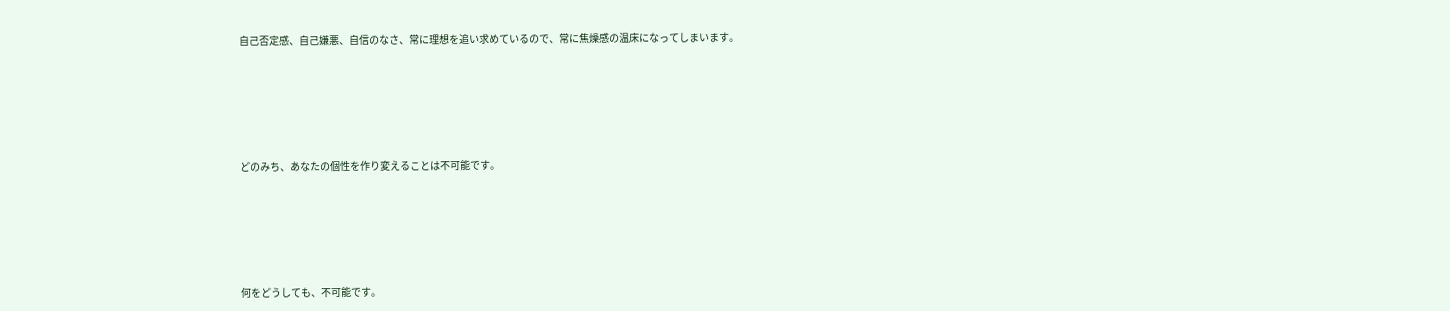自己否定感、自己嫌悪、自信のなさ、常に理想を追い求めているので、常に焦燥感の温床になってしまいます。





どのみち、あなたの個性を作り変えることは不可能です。





何をどうしても、不可能です。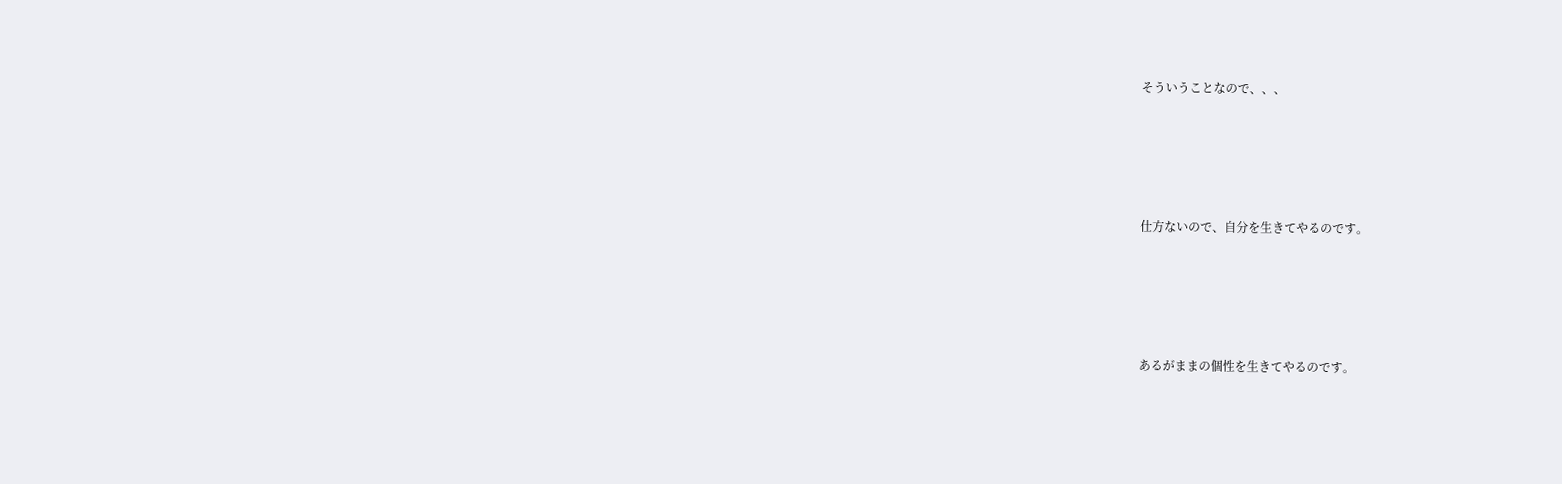そういうことなので、、、





仕方ないので、自分を生きてやるのです。





あるがままの個性を生きてやるのです。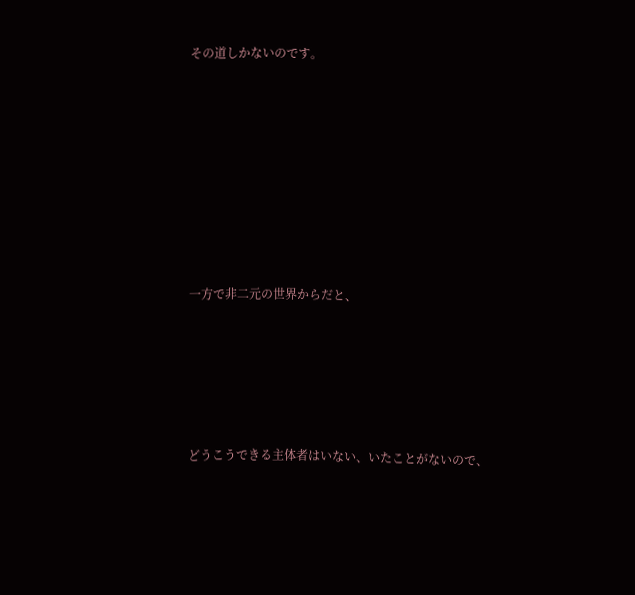その道しかないのです。








一方で非二元の世界からだと、





どうこうできる主体者はいない、いたことがないので、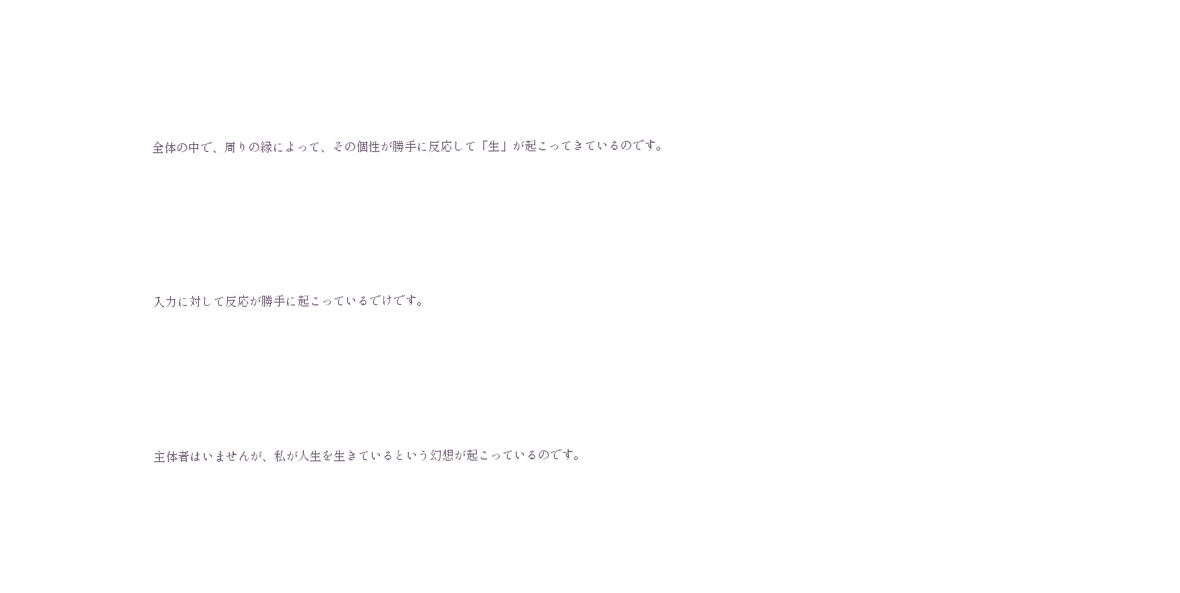全体の中で、周りの縁によって、その個性が勝手に反応して「生」が起こってきているのです。





入力に対して反応が勝手に起こっているでけです。





主体者はいませんが、私が人生を生きているという幻想が起こっているのです。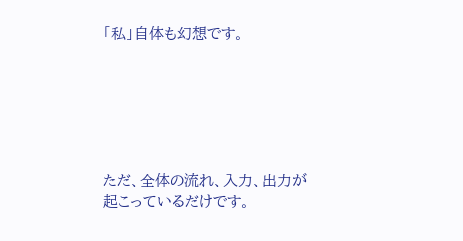「私」自体も幻想です。






ただ、全体の流れ、入力、出力が起こっているだけです。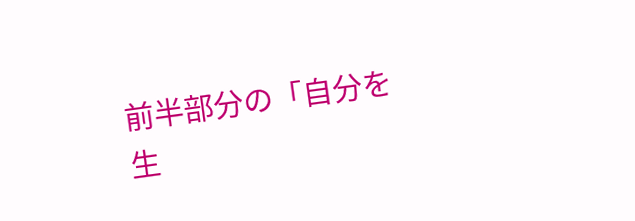前半部分の「自分を生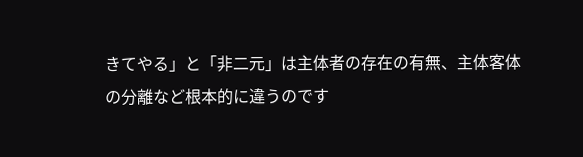きてやる」と「非二元」は主体者の存在の有無、主体客体の分離など根本的に違うのです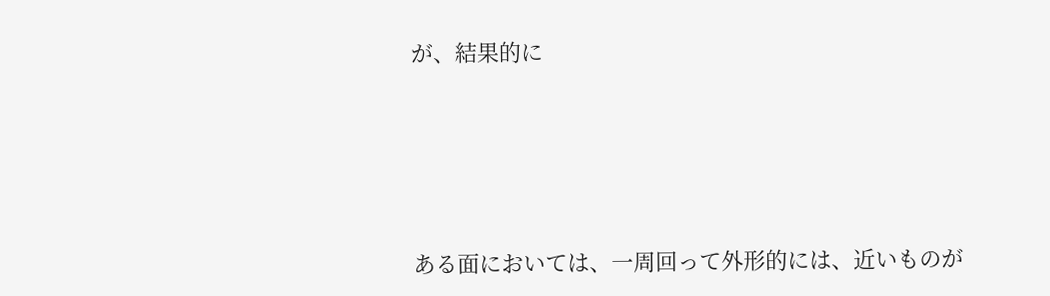が、結果的に





ある面においては、一周回って外形的には、近いものが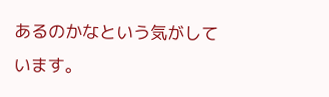あるのかなという気がしています。